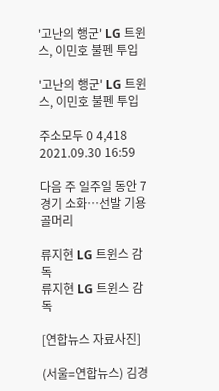'고난의 행군' LG 트윈스, 이민호 불펜 투입

'고난의 행군' LG 트윈스, 이민호 불펜 투입

주소모두 0 4,418 2021.09.30 16:59

다음 주 일주일 동안 7경기 소화…선발 기용 골머리

류지현 LG 트윈스 감독
류지현 LG 트윈스 감독

[연합뉴스 자료사진]

(서울=연합뉴스) 김경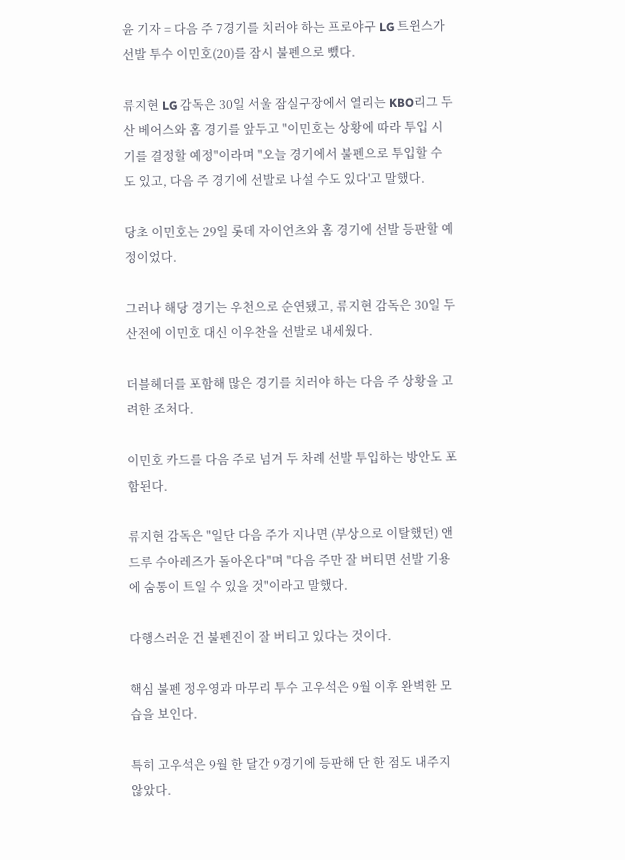윤 기자 = 다음 주 7경기를 치러야 하는 프로야구 LG 트윈스가 선발 투수 이민호(20)를 잠시 불펜으로 뺐다.

류지현 LG 감독은 30일 서울 잠실구장에서 열리는 KBO리그 두산 베어스와 홈 경기를 앞두고 "이민호는 상황에 따라 투입 시기를 결정할 예정"이라며 "오늘 경기에서 불펜으로 투입할 수도 있고, 다음 주 경기에 선발로 나설 수도 있다'고 말했다.

당초 이민호는 29일 롯데 자이언츠와 홈 경기에 선발 등판할 예정이었다.

그러나 해당 경기는 우천으로 순연됐고, 류지현 감독은 30일 두산전에 이민호 대신 이우찬을 선발로 내세웠다.

더블헤더를 포함해 많은 경기를 치러야 하는 다음 주 상황을 고려한 조처다.

이민호 카드를 다음 주로 넘겨 두 차례 선발 투입하는 방안도 포함된다.

류지현 감독은 "일단 다음 주가 지나면 (부상으로 이탈했던) 앤드루 수아레즈가 돌아온다"며 "다음 주만 잘 버티면 선발 기용에 숨통이 트일 수 있을 것"이라고 말했다.

다행스러운 건 불펜진이 잘 버티고 있다는 것이다.

핵심 불펜 정우영과 마무리 투수 고우석은 9월 이후 완벽한 모습을 보인다.

특히 고우석은 9월 한 달간 9경기에 등판해 단 한 점도 내주지 않았다.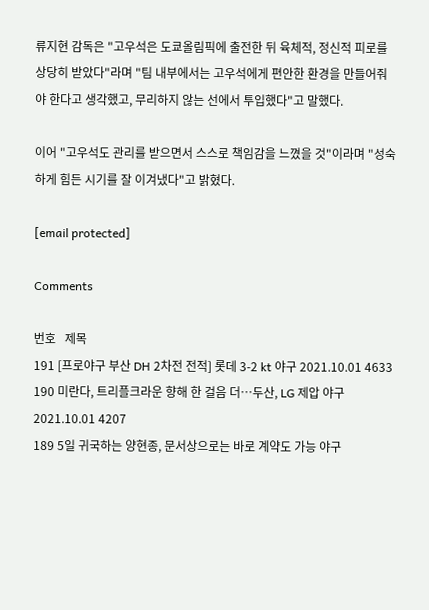류지현 감독은 "고우석은 도쿄올림픽에 출전한 뒤 육체적, 정신적 피로를 상당히 받았다"라며 "팀 내부에서는 고우석에게 편안한 환경을 만들어줘야 한다고 생각했고, 무리하지 않는 선에서 투입했다"고 말했다.

이어 "고우석도 관리를 받으면서 스스로 책임감을 느꼈을 것"이라며 "성숙하게 힘든 시기를 잘 이겨냈다"고 밝혔다.

[email protected]

Comments

번호   제목
191 [프로야구 부산 DH 2차전 전적] 롯데 3-2 kt 야구 2021.10.01 4633
190 미란다, 트리플크라운 향해 한 걸음 더…두산, LG 제압 야구 2021.10.01 4207
189 5일 귀국하는 양현종, 문서상으로는 바로 계약도 가능 야구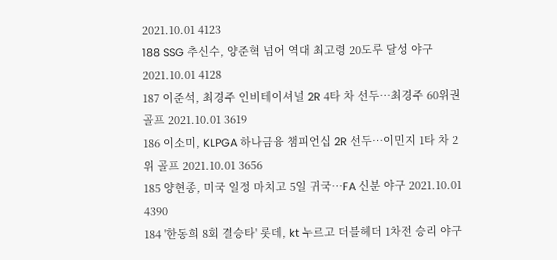2021.10.01 4123
188 SSG 추신수, 양준혁 넘어 역대 최고령 20도루 달성 야구 2021.10.01 4128
187 이준석, 최경주 인비테이셔널 2R 4타 차 선두…최경주 60위권 골프 2021.10.01 3619
186 이소미, KLPGA 하나금융 챔피언십 2R 선두…이민지 1타 차 2위 골프 2021.10.01 3656
185 양현종, 미국 일정 마치고 5일 귀국…FA 신분 야구 2021.10.01 4390
184 '한동희 8회 결승타' 롯데, kt 누르고 더블헤더 1차전 승리 야구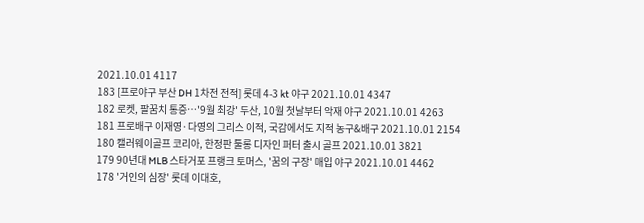2021.10.01 4117
183 [프로야구 부산 DH 1차전 전적] 롯데 4-3 kt 야구 2021.10.01 4347
182 로켓, 팔꿈치 통증…'9월 최강' 두산, 10월 첫날부터 악재 야구 2021.10.01 4263
181 프로배구 이재영·다영의 그리스 이적, 국감에서도 지적 농구&배구 2021.10.01 2154
180 캘러웨이골프 코리아, 한정판 툴롱 디자인 퍼터 출시 골프 2021.10.01 3821
179 90년대 MLB 스타거포 프랭크 토머스, '꿈의 구장' 매입 야구 2021.10.01 4462
178 '거인의 심장' 롯데 이대호,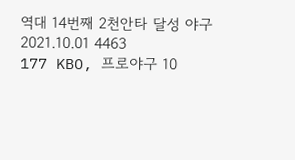역대 14번째 2천안타 달성 야구 2021.10.01 4463
177 KBO, 프로야구 10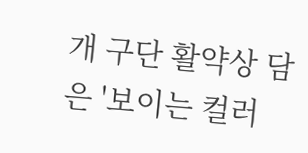개 구단 활약상 담은 '보이는 컬러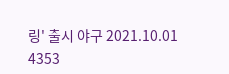링' 출시 야구 2021.10.01 4353